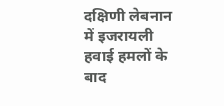दक्षिणी लेबनान में इजरायली हवाई हमलों के बाद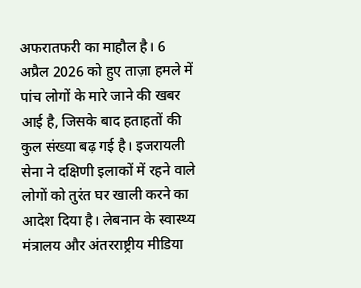अफरातफरी का माहौल है। 6 अप्रैल 2026 को हुए ताज़ा हमले में पांच लोगों के मारे जाने की खबर आई है, जिसके बाद हताहतों की कुल संख्या बढ़ गई है। इजरायली सेना ने दक्षिणी इलाकों में रहने वाले लोगों को तुरंत घर खाली करने का आदेश दिया है। लेबनान के स्वास्थ्य मंत्रालय और अंतरराष्ट्रीय मीडिया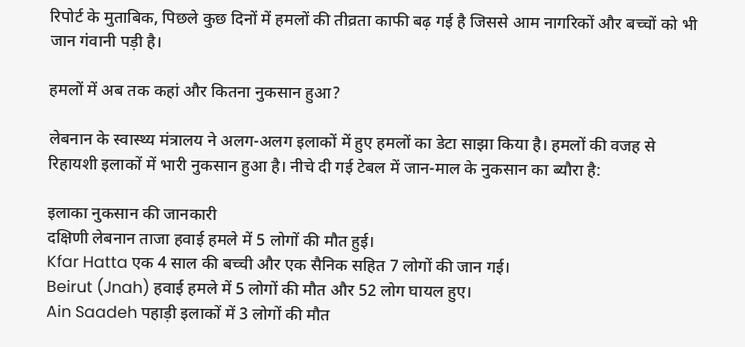रिपोर्ट के मुताबिक, पिछले कुछ दिनों में हमलों की तीव्रता काफी बढ़ गई है जिससे आम नागरिकों और बच्चों को भी जान गंवानी पड़ी है।

हमलों में अब तक कहां और कितना नुकसान हुआ?

लेबनान के स्वास्थ्य मंत्रालय ने अलग-अलग इलाकों में हुए हमलों का डेटा साझा किया है। हमलों की वजह से रिहायशी इलाकों में भारी नुकसान हुआ है। नीचे दी गई टेबल में जान-माल के नुकसान का ब्यौरा है:

इलाका नुकसान की जानकारी
दक्षिणी लेबनान ताजा हवाई हमले में 5 लोगों की मौत हुई।
Kfar Hatta एक 4 साल की बच्ची और एक सैनिक सहित 7 लोगों की जान गई।
Beirut (Jnah) हवाई हमले में 5 लोगों की मौत और 52 लोग घायल हुए।
Ain Saadeh पहाड़ी इलाकों में 3 लोगों की मौत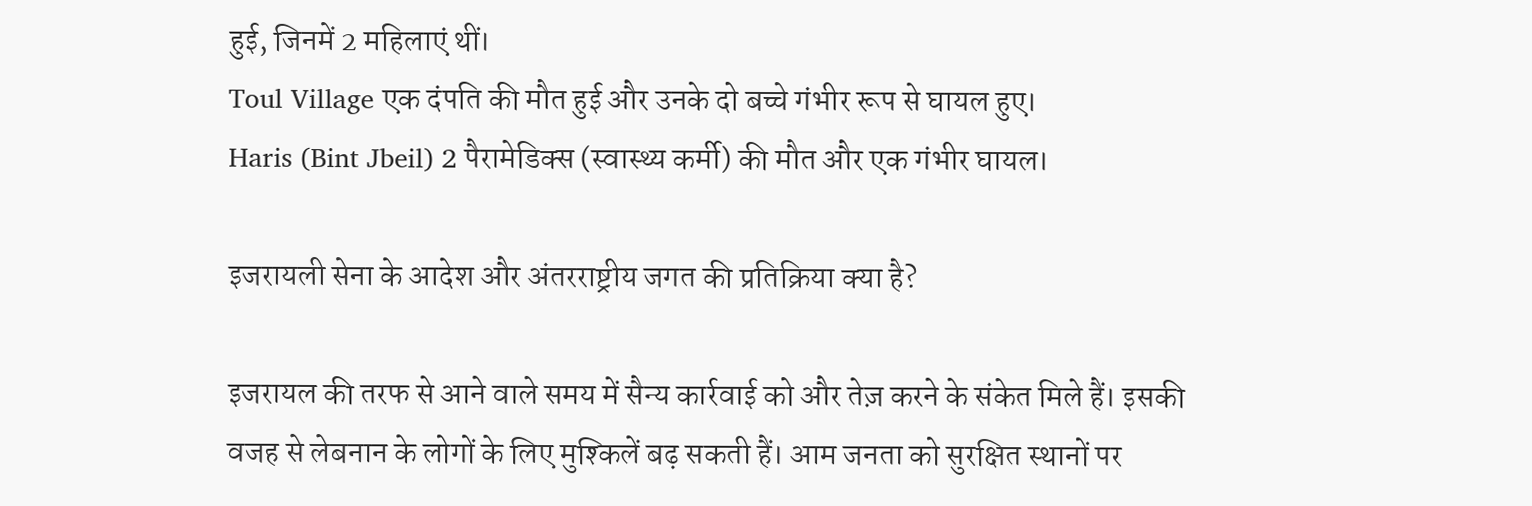हुई, जिनमें 2 महिलाएं थीं।
Toul Village एक दंपति की मौत हुई और उनके दो बच्चे गंभीर रूप से घायल हुए।
Haris (Bint Jbeil) 2 पैरामेडिक्स (स्वास्थ्य कर्मी) की मौत और एक गंभीर घायल।

इजरायली सेना के आदेश और अंतरराष्ट्रीय जगत की प्रतिक्रिया क्या है?

इजरायल की तरफ से आने वाले समय में सैन्य कार्रवाई को और तेज़ करने के संकेत मिले हैं। इसकी वजह से लेबनान के लोगों के लिए मुश्किलें बढ़ सकती हैं। आम जनता को सुरक्षित स्थानों पर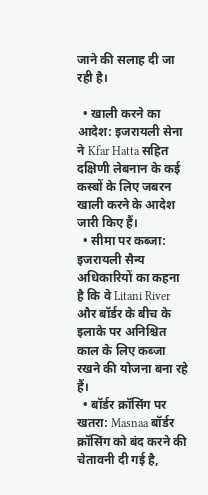जाने की सलाह दी जा रही है।

  • खाली करने का आदेश: इजरायली सेना ने Kfar Hatta सहित दक्षिणी लेबनान के कई कस्बों के लिए जबरन खाली करने के आदेश जारी किए हैं।
  • सीमा पर कब्जा: इजरायली सैन्य अधिकारियों का कहना है कि वे Litani River और बॉर्डर के बीच के इलाके पर अनिश्चित काल के लिए कब्जा रखने की योजना बना रहे हैं।
  • बॉर्डर क्रॉसिंग पर खतरा: Masnaa बॉर्डर क्रॉसिंग को बंद करने की चेतावनी दी गई है,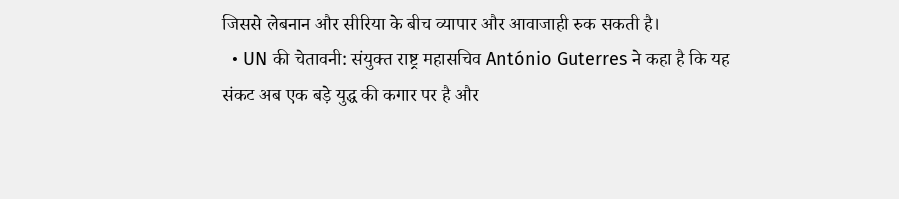जिससे लेबनान और सीरिया के बीच व्यापार और आवाजाही रुक सकती है।
  • UN की चेतावनी: संयुक्त राष्ट्र महासचिव António Guterres ने कहा है कि यह संकट अब एक बड़े युद्ध की कगार पर है और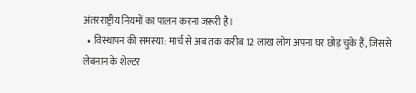अंतरराष्ट्रीय नियमों का पालन करना जरूरी है।
  • विस्थापन की समस्या: मार्च से अब तक करीब 12 लाख लोग अपना घर छोड़ चुके हैं, जिससे लेबनान के शेल्टर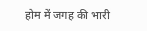होम में जगह की भारी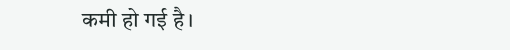कमी हो गई है।